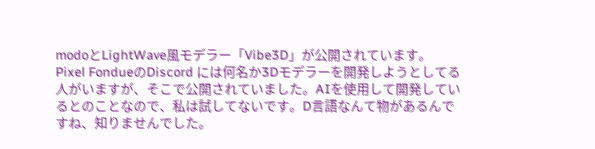modoとLightWave風モデラー「Vibe3D」が公開されています。
Pixel FondueのDiscord には何名か3Dモデラーを開発しようとしてる人がいますが、そこで公開されていました。AIを使用して開発しているとのことなので、私は試してないです。D言語なんて物があるんですね、知りませんでした。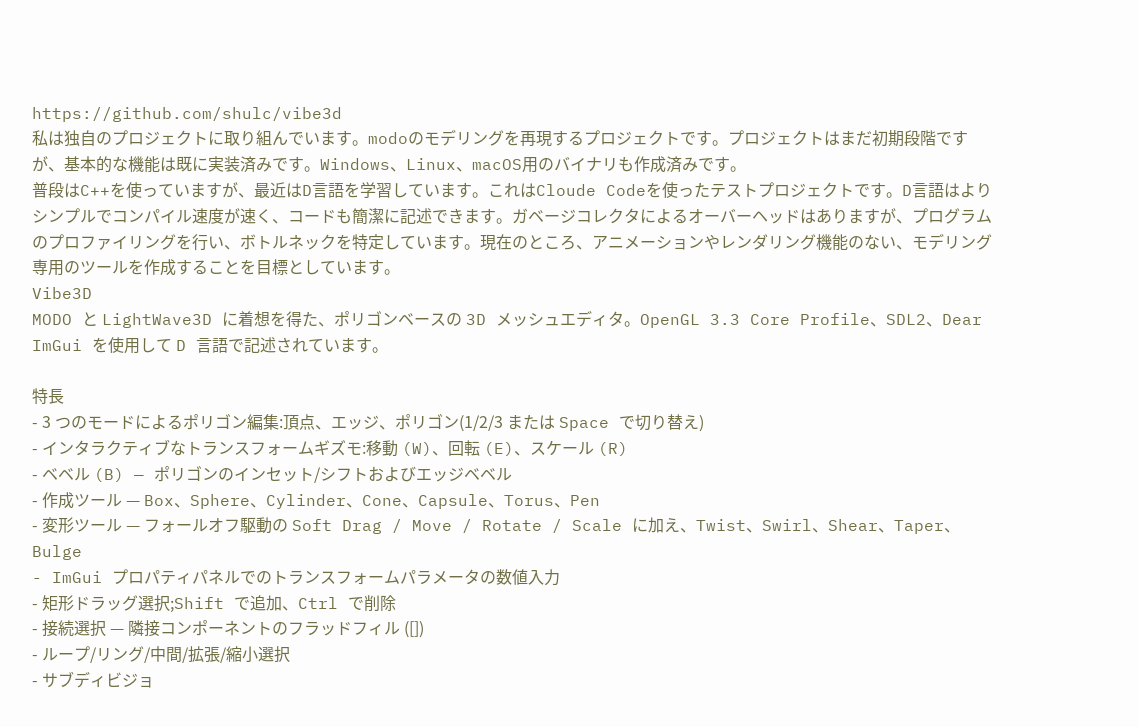https://github.com/shulc/vibe3d
私は独自のプロジェクトに取り組んでいます。modoのモデリングを再現するプロジェクトです。プロジェクトはまだ初期段階ですが、基本的な機能は既に実装済みです。Windows、Linux、macOS用のバイナリも作成済みです。
普段はC++を使っていますが、最近はD言語を学習しています。これはCloude Codeを使ったテストプロジェクトです。D言語はよりシンプルでコンパイル速度が速く、コードも簡潔に記述できます。ガベージコレクタによるオーバーヘッドはありますが、プログラムのプロファイリングを行い、ボトルネックを特定しています。現在のところ、アニメーションやレンダリング機能のない、モデリング専用のツールを作成することを目標としています。
Vibe3D
MODO と LightWave3D に着想を得た、ポリゴンベースの 3D メッシュエディタ。OpenGL 3.3 Core Profile、SDL2、Dear ImGui を使用して D 言語で記述されています。

特長
- 3 つのモードによるポリゴン編集:頂点、エッジ、ポリゴン(1/2/3 または Space で切り替え)
- インタラクティブなトランスフォームギズモ:移動 (W)、回転 (E)、スケール (R)
- ベベル (B) — ポリゴンのインセット/シフトおよびエッジベベル
- 作成ツール — Box、Sphere、Cylinder、Cone、Capsule、Torus、Pen
- 変形ツール — フォールオフ駆動の Soft Drag / Move / Rotate / Scale に加え、Twist、Swirl、Shear、Taper、Bulge
- ImGui プロパティパネルでのトランスフォームパラメータの数値入力
- 矩形ドラッグ選択;Shift で追加、Ctrl で削除
- 接続選択 — 隣接コンポーネントのフラッドフィル ([])
- ループ/リング/中間/拡張/縮小選択
- サブディビジョ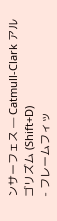ンサーフェス — Catmull-Clark アルゴリズム (Shift+D)
- フレームフィッ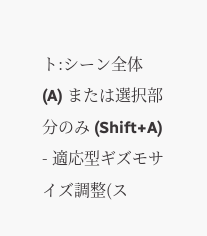ト:シーン全体 (A) または選択部分のみ (Shift+A)
- 適応型ギズモサイズ調整(ス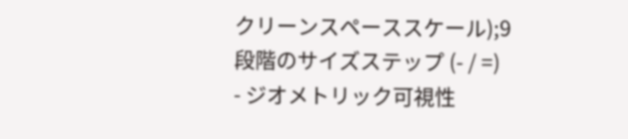クリーンスペーススケール);9 段階のサイズステップ (- / =)
- ジオメトリック可視性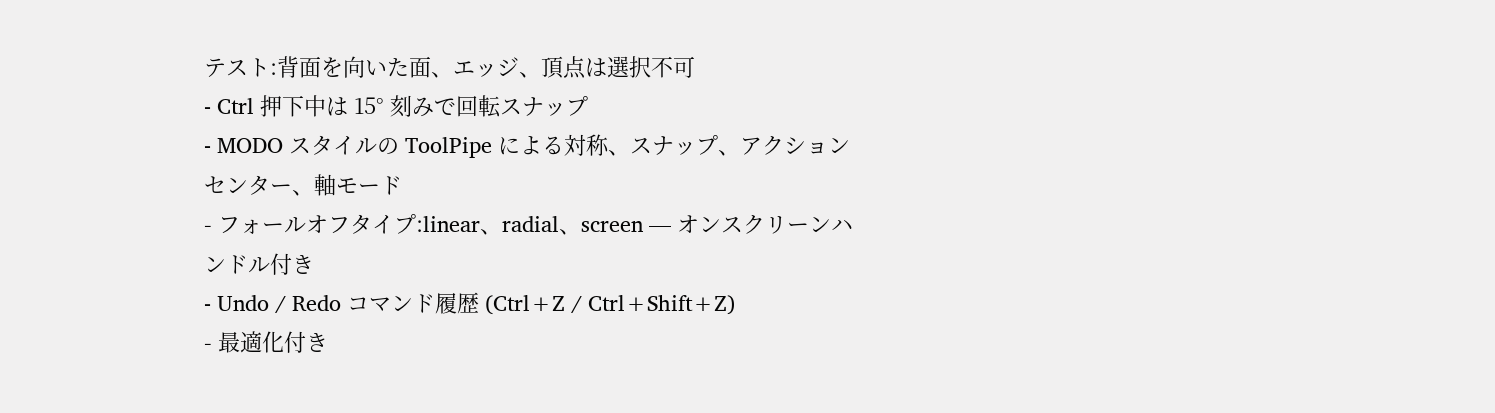テスト:背面を向いた面、エッジ、頂点は選択不可
- Ctrl 押下中は 15° 刻みで回転スナップ
- MODO スタイルの ToolPipe による対称、スナップ、アクションセンター、軸モード
- フォールオフタイプ:linear、radial、screen — オンスクリーンハンドル付き
- Undo / Redo コマンド履歴 (Ctrl+Z / Ctrl+Shift+Z)
- 最適化付き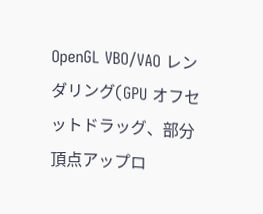OpenGL VBO/VAO レンダリング(GPU オフセットドラッグ、部分頂点アップロ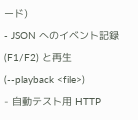ード)
- JSON へのイベント記録 (F1/F2) と再生 (--playback <file>)
- 自動テスト用 HTTP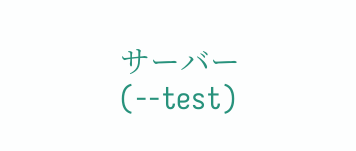サーバー (--test)